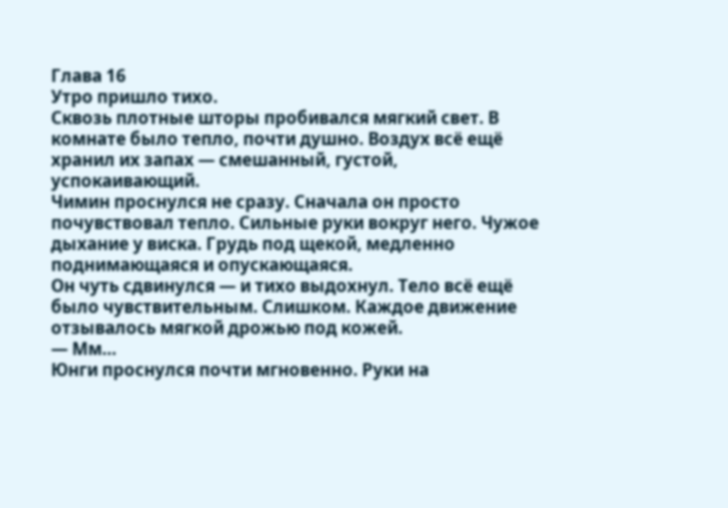Глава 16
Утро пришло тихо.
Сквозь плотные шторы пробивался мягкий свет. В комнате было тепло, почти душно. Воздух всё ещё хранил их запах — смешанный, густой, успокаивающий.
Чимин проснулся не сразу. Сначала он просто почувствовал тепло. Сильные руки вокруг него. Чужое дыхание у виска. Грудь под щекой, медленно поднимающаяся и опускающаяся.
Он чуть сдвинулся — и тихо выдохнул. Тело всё ещё было чувствительным. Слишком. Каждое движение отзывалось мягкой дрожью под кожей.
— Мм…
Юнги проснулся почти мгновенно. Руки на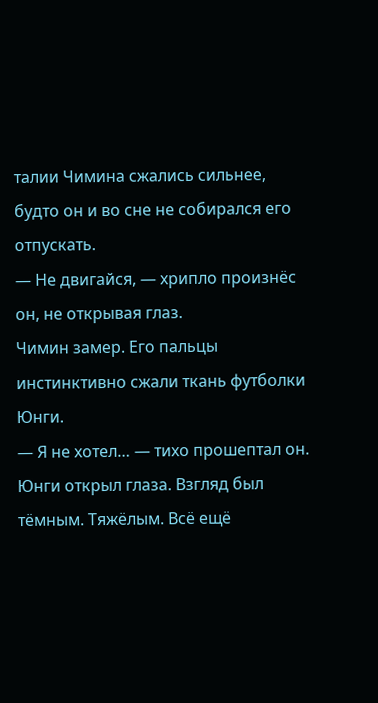талии Чимина сжались сильнее, будто он и во сне не собирался его отпускать.
— Не двигайся, — хрипло произнёс он, не открывая глаз.
Чимин замер. Его пальцы инстинктивно сжали ткань футболки Юнги.
— Я не хотел… — тихо прошептал он.
Юнги открыл глаза. Взгляд был тёмным. Тяжёлым. Всё ещё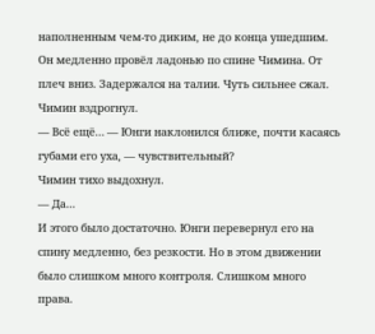наполненным чем-то диким, не до конца ушедшим.
Он медленно провёл ладонью по спине Чимина. От плеч вниз. Задержался на талии. Чуть сильнее сжал. Чимин вздрогнул.
— Всё ещё… — Юнги наклонился ближе, почти касаясь губами его уха, — чувствительный?
Чимин тихо выдохнул.
— Да…
И этого было достаточно. Юнги перевернул его на спину медленно, без резкости. Но в этом движении было слишком много контроля. Слишком много права.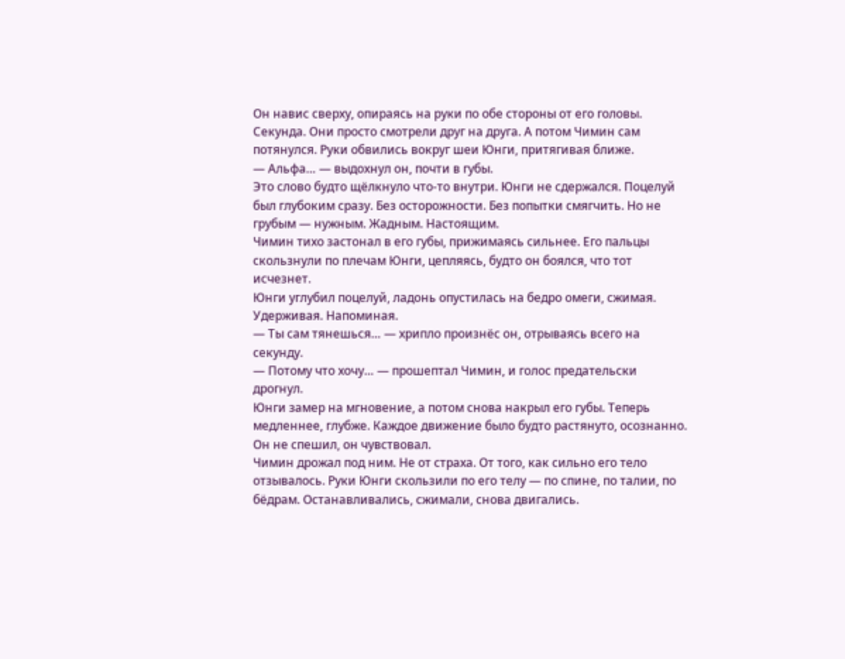Он навис сверху, опираясь на руки по обе стороны от его головы. Секунда. Они просто смотрели друг на друга. А потом Чимин сам потянулся. Руки обвились вокруг шеи Юнги, притягивая ближе.
— Альфа… — выдохнул он, почти в губы.
Это слово будто щёлкнуло что-то внутри. Юнги не сдержался. Поцелуй был глубоким сразу. Без осторожности. Без попытки смягчить. Но не грубым — нужным. Жадным. Настоящим.
Чимин тихо застонал в его губы, прижимаясь сильнее. Его пальцы скользнули по плечам Юнги, цепляясь, будто он боялся, что тот исчезнет.
Юнги углубил поцелуй, ладонь опустилась на бедро омеги, сжимая. Удерживая. Напоминая.
— Ты сам тянешься… — хрипло произнёс он, отрываясь всего на секунду.
— Потому что хочу… — прошептал Чимин, и голос предательски дрогнул.
Юнги замер на мгновение, а потом снова накрыл его губы. Теперь медленнее, глубже. Каждое движение было будто растянуто, осознанно. Он не спешил, он чувствовал.
Чимин дрожал под ним. Не от страха. От того, как сильно его тело отзывалось. Руки Юнги скользили по его телу — по спине, по талии, по бёдрам. Останавливались, сжимали, снова двигались.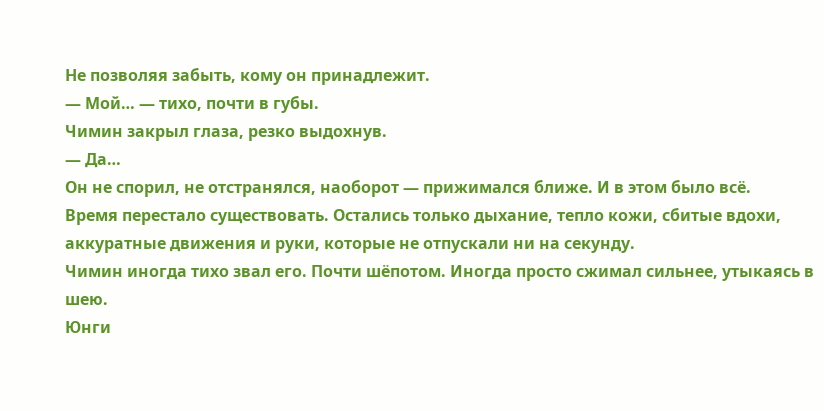Не позволяя забыть, кому он принадлежит.
— Мой… — тихо, почти в губы.
Чимин закрыл глаза, резко выдохнув.
— Да…
Он не спорил, не отстранялся, наоборот — прижимался ближе. И в этом было всё.
Время перестало существовать. Остались только дыхание, тепло кожи, сбитые вдохи, аккуратные движения и руки, которые не отпускали ни на секунду.
Чимин иногда тихо звал его. Почти шёпотом. Иногда просто сжимал сильнее, утыкаясь в шею.
Юнги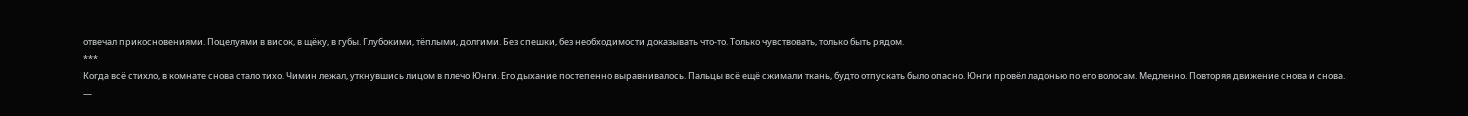отвечал прикосновениями. Поцелуями в висок, в щёку, в губы. Глубокими, тёплыми, долгими. Без спешки, без необходимости доказывать что-то. Только чувствовать, только быть рядом.
***
Когда всё стихло, в комнате снова стало тихо. Чимин лежал, уткнувшись лицом в плечо Юнги. Его дыхание постепенно выравнивалось. Пальцы всё ещё сжимали ткань, будто отпускать было опасно. Юнги провёл ладонью по его волосам. Медленно. Повторяя движение снова и снова.
—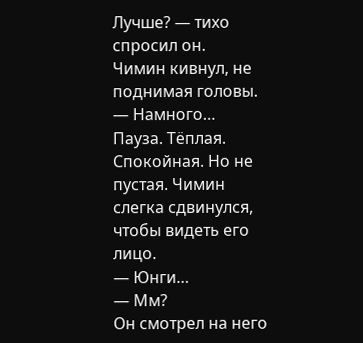Лучше? — тихо спросил он.
Чимин кивнул, не поднимая головы.
— Намного…
Пауза. Тёплая. Спокойная. Но не пустая. Чимин слегка сдвинулся, чтобы видеть его лицо.
— Юнги…
— Мм?
Он смотрел на него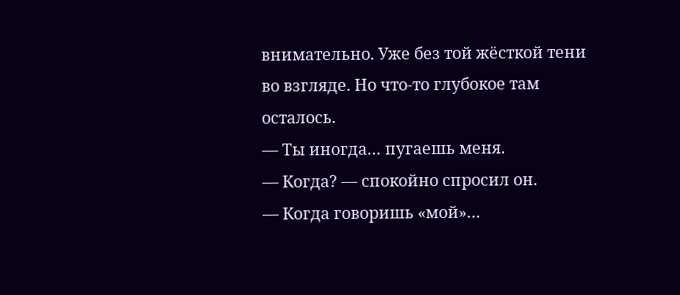внимательно. Уже без той жёсткой тени во взгляде. Но что-то глубокое там осталось.
— Ты иногда… пугаешь меня.
— Когда? — спокойно спросил он.
— Когда говоришь «мой»…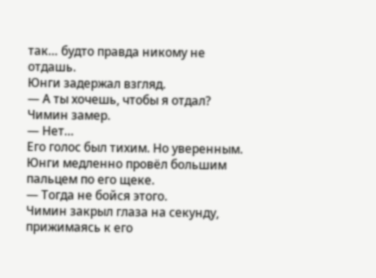так… будто правда никому не отдашь.
Юнги задержал взгляд.
— А ты хочешь, чтобы я отдал?
Чимин замер.
— Нет…
Его голос был тихим. Но уверенным.
Юнги медленно провёл большим пальцем по его щеке.
— Тогда не бойся этого.
Чимин закрыл глаза на секунду, прижимаясь к его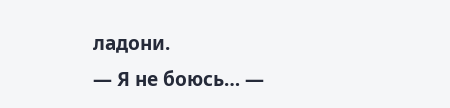ладони.
— Я не боюсь… —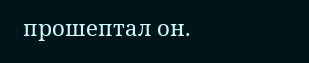прошептал он.